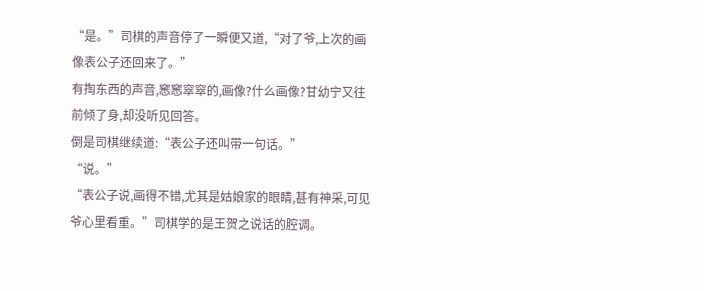“是。”司棋的声音停了一瞬便又道,“对了爷,上次的画像表公子还回来了。”
有掏东西的声音,窸窸窣窣的,画像?什么画像?甘幼宁又往前倾了身,却没听见回答。
倒是司棋继续道:“表公子还叫带一句话。”
“说。”
“表公子说,画得不错,尤其是姑娘家的眼睛,甚有神采,可见爷心里看重。”司棋学的是王贺之说话的腔调。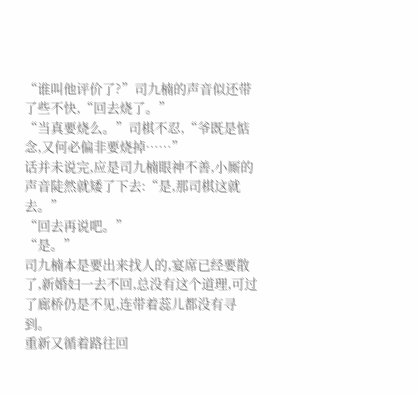“谁叫他评价了?”司九楠的声音似还带了些不快,“回去烧了。”
“当真要烧么。”司棋不忍,“爷既是惦念,又何必偏非要烧掉……”
话并未说完,应是司九楠眼神不善,小厮的声音陡然就矮了下去:“是,那司棋这就去。”
“回去再说吧。”
“是。”
司九楠本是要出来找人的,宴席已经要散了,新婚妇一去不回,总没有这个道理,可过了廊桥仍是不见,连带着蕊儿都没有寻到。
重新又循着路往回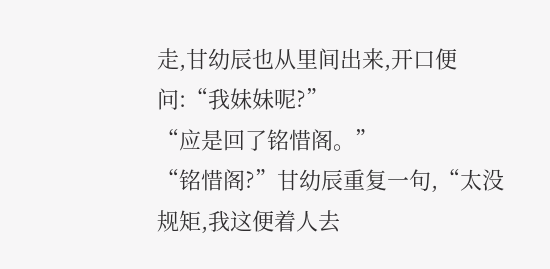走,甘幼辰也从里间出来,开口便问:“我妹妹呢?”
“应是回了铭惜阁。”
“铭惜阁?”甘幼辰重复一句,“太没规矩,我这便着人去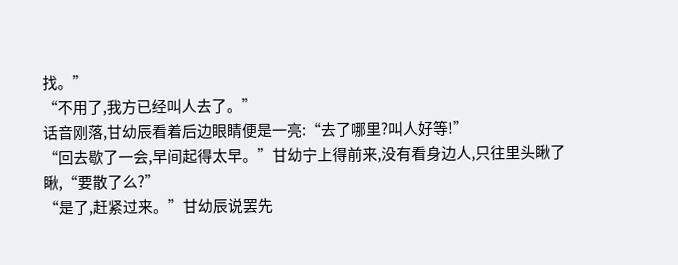找。”
“不用了,我方已经叫人去了。”
话音刚落,甘幼辰看着后边眼睛便是一亮:“去了哪里?叫人好等!”
“回去歇了一会,早间起得太早。”甘幼宁上得前来,没有看身边人,只往里头瞅了瞅,“要散了么?”
“是了,赶紧过来。”甘幼辰说罢先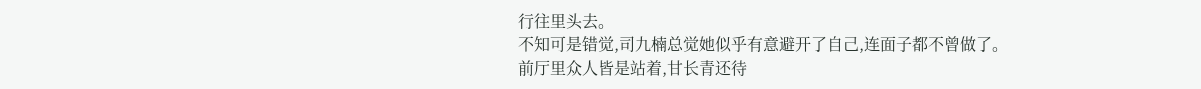行往里头去。
不知可是错觉,司九楠总觉她似乎有意避开了自己,连面子都不曾做了。
前厅里众人皆是站着,甘长青还待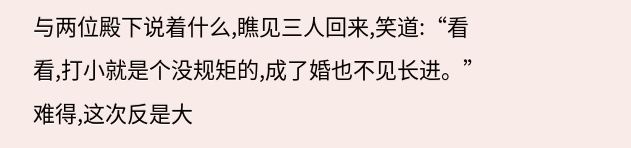与两位殿下说着什么,瞧见三人回来,笑道:“看看,打小就是个没规矩的,成了婚也不见长进。”
难得,这次反是大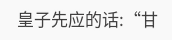皇子先应的话:“甘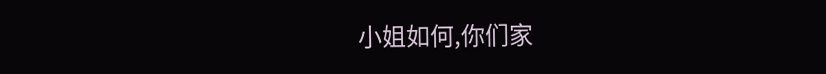小姐如何,你们家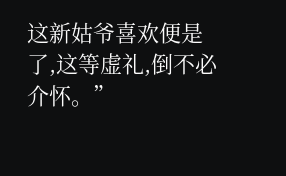这新姑爷喜欢便是了,这等虚礼,倒不必介怀。”